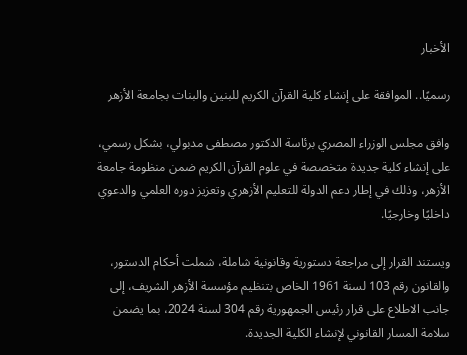الأخبار

رسميًا.. الموافقة على إنشاء كلية القرآن الكريم للبنين والبنات بجامعة الأزهر

وافق مجلس الوزراء المصري برئاسة الدكتور مصطفى مدبولي، بشكل رسمي، على إنشاء كلية جديدة متخصصة في علوم القرآن الكريم ضمن منظومة جامعة الأزهر، وذلك في إطار دعم الدولة للتعليم الأزهري وتعزيز دوره العلمي والدعوي داخليًا وخارجيًا.

ويستند القرار إلى مراجعة دستورية وقانونية شاملة، شملت أحكام الدستور، والقانون رقم 103 لسنة 1961 الخاص بتنظيم مؤسسة الأزهر الشريف، إلى جانب الاطلاع على قرار رئيس الجمهورية رقم 304 لسنة 2024، بما يضمن سلامة المسار القانوني لإنشاء الكلية الجديدة.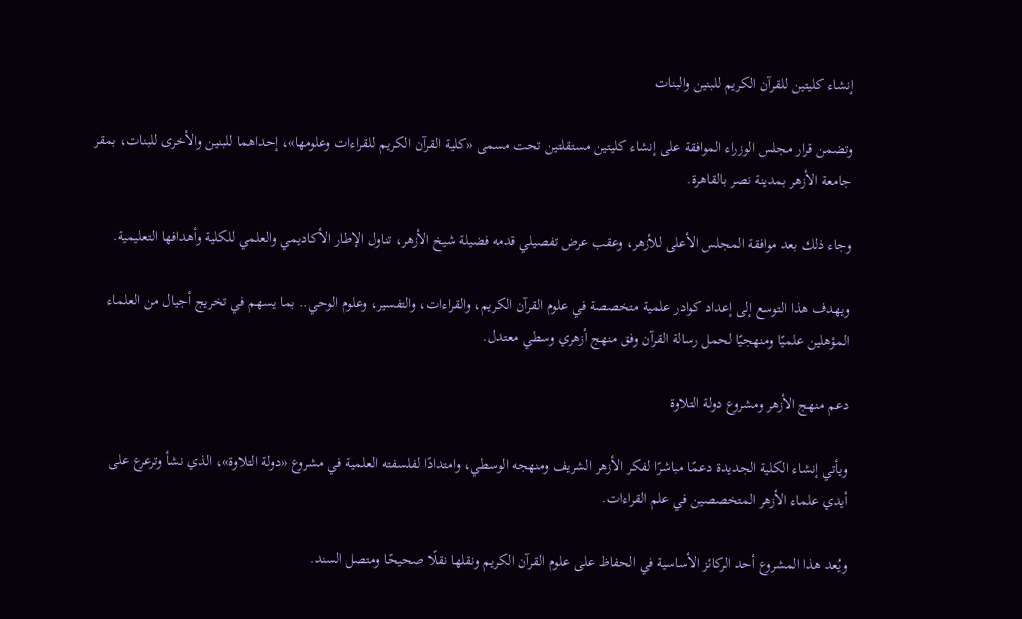إنشاء كليتين للقرآن الكريم للبنين والبنات

وتضمن قرار مجلس الوزراء الموافقة على إنشاء كليتين مستقلتين تحت مسمى «كلية القرآن الكريم للقراءات وعلومها»، إحداهما للبنين والأخرى للبنات، بمقر جامعة الأزهر بمدينة نصر بالقاهرة.

وجاء ذلك بعد موافقة المجلس الأعلى للأزهر، وعقب عرض تفصيلي قدمه فضيلة شيخ الأزهر، تناول الإطار الأكاديمي والعلمي للكلية وأهدافها التعليمية.

ويهدف هذا التوسع إلى إعداد كوادر علمية متخصصة في علوم القرآن الكريم، والقراءات، والتفسير، وعلوم الوحي.. بما يسهم في تخريج أجيال من العلماء المؤهلين علميًا ومنهجيًا لحمل رسالة القرآن وفق منهج أزهري وسطي معتدل.

دعم منهج الأزهر ومشروع دولة التلاوة

ويأتي إنشاء الكلية الجديدة دعمًا مباشرًا لفكر الأزهر الشريف ومنهجه الوسطي، وامتدادًا لفلسفته العلمية في مشروع «دولة التلاوة»، الذي نشأ وترعرع على أيدي علماء الأزهر المتخصصين في علم القراءات.

ويُعد هذا المشروع أحد الركائز الأساسية في الحفاظ على علوم القرآن الكريم ونقلها نقلًا صحيحًا ومتصل السند.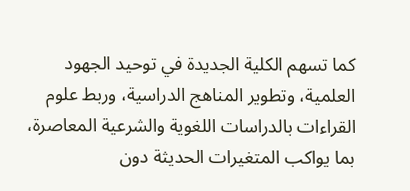كما تسهم الكلية الجديدة في توحيد الجهود العلمية، وتطوير المناهج الدراسية، وربط علوم القراءات بالدراسات اللغوية والشرعية المعاصرة، بما يواكب المتغيرات الحديثة دون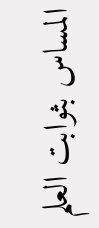المساس بثوابت العلم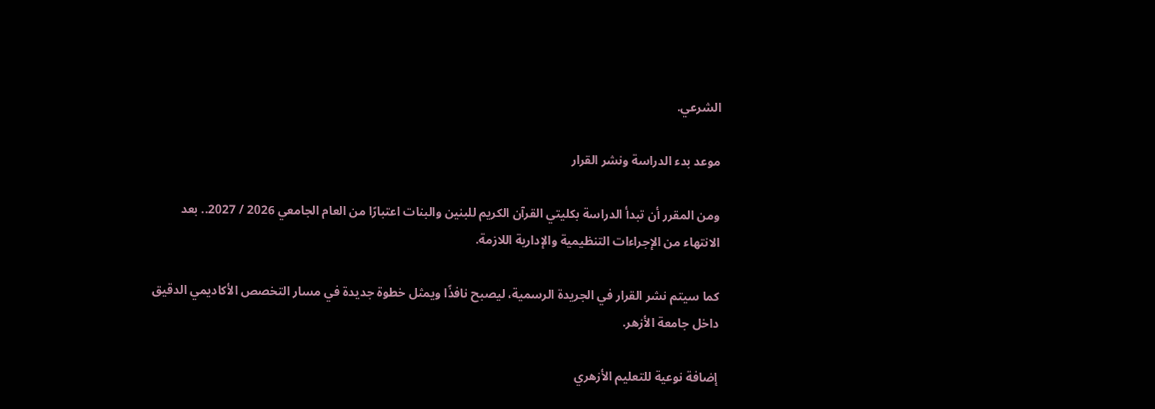الشرعي.

موعد بدء الدراسة ونشر القرار

ومن المقرر أن تبدأ الدراسة بكليتي القرآن الكريم للبنين والبنات اعتبارًا من العام الجامعي 2026 / 2027.. بعد الانتهاء من الإجراءات التنظيمية والإدارية اللازمة.

كما سيتم نشر القرار في الجريدة الرسمية، ليصبح نافذًا ويمثل خطوة جديدة في مسار التخصص الأكاديمي الدقيق داخل جامعة الأزهر.

إضافة نوعية للتعليم الأزهري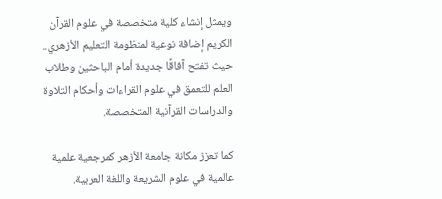ويمثل إنشاء كلية متخصصة في علوم القرآن الكريم إضافة نوعية لمنظومة التعليم الأزهري.. حيث تفتح آفاقًا جديدة أمام الباحثين وطلاب العلم للتعمق في علوم القراءات وأحكام التلاوة والدراسات القرآنية المتخصصة.

كما تعزز مكانة جامعة الأزهر كمرجعية علمية عالمية في علوم الشريعة واللغة العربية.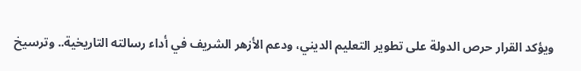ويؤكد القرار حرص الدولة على تطوير التعليم الديني، ودعم الأزهر الشريف في أداء رسالته التاريخية.. وترسيخ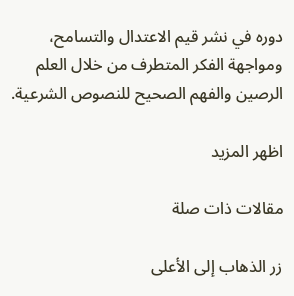دوره في نشر قيم الاعتدال والتسامح، ومواجهة الفكر المتطرف من خلال العلم الرصين والفهم الصحيح للنصوص الشرعية.

اظهر المزيد

مقالات ذات صلة

زر الذهاب إلى الأعلى